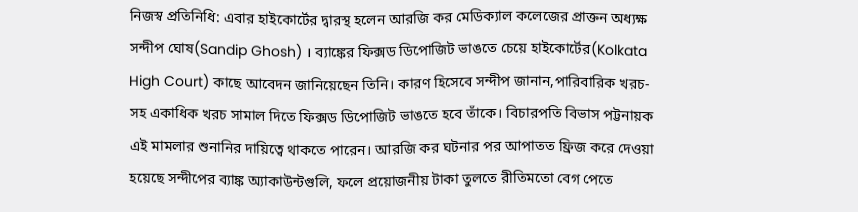নিজস্ব প্রতিনিধি: এবার হাইকোর্টের দ্বারস্থ হলেন আরজি কর মেডিক্যাল কলেজের প্রাক্তন অধ্যক্ষ সন্দীপ ঘোষ(Sandip Ghosh) । ব্যাঙ্কের ফিক্সড ডিপোজিট ভাঙতে চেয়ে হাইকোর্টের(Kolkata High Court) কাছে আবেদন জানিয়েছেন তিনি। কারণ হিসেবে সন্দীপ জানান,পারিবারিক খরচ-সহ একাধিক খরচ সামাল দিতে ফিক্সড ডিপোজিট ভাঙতে হবে তাঁকে। বিচারপতি বিভাস পট্টনায়ক এই মামলার শুনানির দায়িত্বে থাকতে পারেন। আরজি কর ঘটনার পর আপাতত ফ্রিজ করে দেওয়া হয়েছে সন্দীপের ব্যাঙ্ক অ্যাকাউন্টগুলি, ফলে প্রয়োজনীয় টাকা তুলতে রীতিমতো বেগ পেতে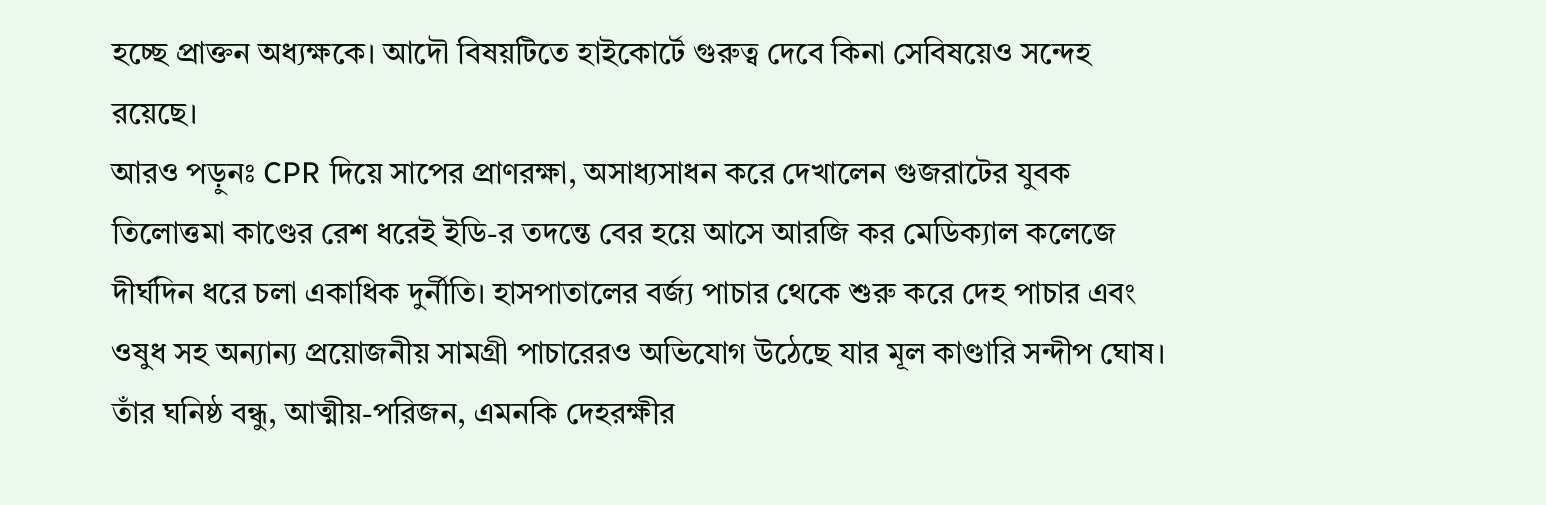হচ্ছে প্রাক্তন অধ্যক্ষকে। আদৌ বিষয়টিতে হাইকোর্টে গুরুত্ব দেবে কিনা সেবিষয়েও সন্দেহ রয়েছে।
আরও পড়ুনঃ CPR দিয়ে সাপের প্রাণরক্ষা, অসাধ্যসাধন করে দেখালেন গুজরাটের যুবক
তিলোত্তমা কাণ্ডের রেশ ধরেই ইডি-র তদন্তে বের হয়ে আসে আরজি কর মেডিক্যাল কলেজে দীর্ঘদিন ধরে চলা একাধিক দুর্নীতি। হাসপাতালের বর্জ্য পাচার থেকে শুরু করে দেহ পাচার এবং ওষুধ সহ অন্যান্য প্রয়োজনীয় সামগ্রী পাচারেরও অভিযোগ উঠেছে যার মূল কাণ্ডারি সন্দীপ ঘোষ। তাঁর ঘনিষ্ঠ বন্ধু, আত্মীয়-পরিজন, এমনকি দেহরক্ষীর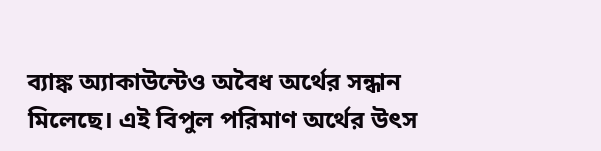ব্যাঙ্ক অ্যাকাউন্টেও অবৈধ অর্থের সন্ধান মিলেছে। এই বিপুল পরিমাণ অর্থের উৎস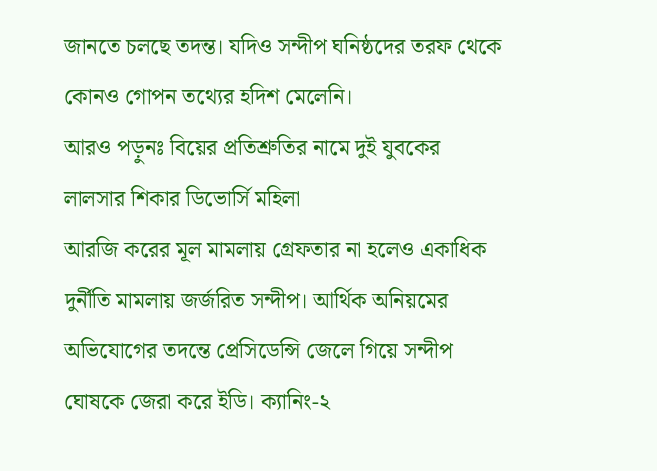জানতে চলছে তদন্ত। যদিও সন্দীপ ঘনিষ্ঠদের তরফ থেকে কোনও গোপন তথ্যের হদিশ মেলেনি।
আরও পড়ুনঃ বিয়ের প্রতিশ্রুতির নামে দুই যুবকের লালসার শিকার ডিভোর্সি মহিলা
আরজি করের মূল মামলায় গ্রেফতার না হলেও একাধিক দুর্নীতি মামলায় জর্জরিত সন্দীপ। আর্থিক অনিয়মের অভিযোগের তদন্তে প্রেসিডেন্সি জেলে গিয়ে সন্দীপ ঘোষকে জেরা করে ইডি। ক্যানিং-২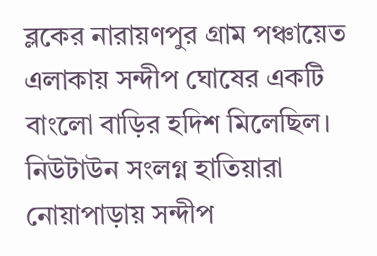ব্লকের নারায়ণপুর গ্রাম পঞ্চায়েত এলাকায় সন্দীপ ঘোষের একটি বাংলো বাড়ির হদিশ মিলেছিল। নিউটাউন সংলগ্ন হাতিয়ারা নোয়াপাড়ায় সন্দীপ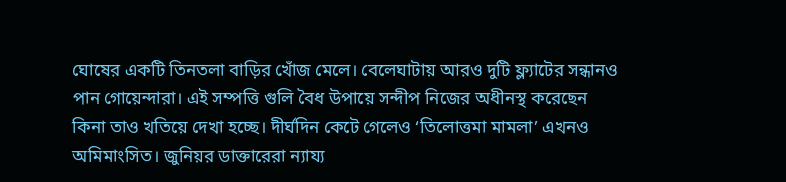ঘোষের একটি তিনতলা বাড়ির খোঁজ মেলে। বেলেঘাটায় আরও দুটি ফ্ল্যাটের সন্ধানও পান গোয়েন্দারা। এই সম্পত্তি গুলি বৈধ উপায়ে সন্দীপ নিজের অধীনস্থ করেছেন কিনা তাও খতিয়ে দেখা হচ্ছে। দীর্ঘদিন কেটে গেলেও ‘তিলোত্তমা মামলা’ এখনও অমিমাংসিত। জুনিয়র ডাক্তারেরা ন্যায্য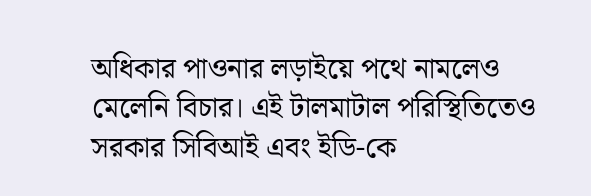অধিকার পাওনার লড়াইয়ে পথে নামলেও মেলেনি বিচার। এই টালমাটাল পরিস্থিতিতেও সরকার সিবিআই এবং ইডি-কে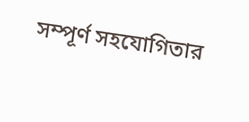সম্পূর্ণ সহযোগিতার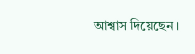আশ্বাস দিয়েছেন।